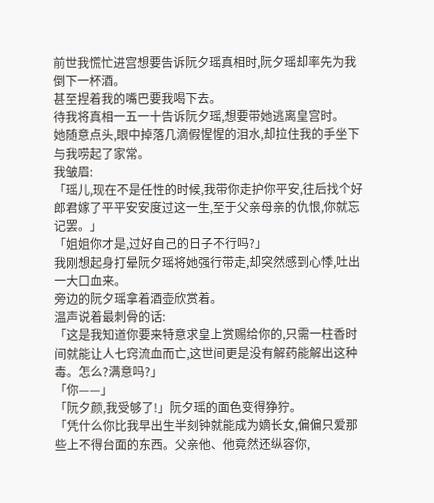前世我慌忙进宫想要告诉阮夕瑶真相时,阮夕瑶却率先为我倒下一杯酒。
甚至捏着我的嘴巴要我喝下去。
待我将真相一五一十告诉阮夕瑶,想要带她逃离皇宫时。
她随意点头,眼中掉落几滴假惺惺的泪水,却拉住我的手坐下与我唠起了家常。
我皱眉:
「瑶儿,现在不是任性的时候,我带你走护你平安,往后找个好郎君嫁了平平安安度过这一生,至于父亲母亲的仇恨,你就忘记罢。」
「姐姐你才是,过好自己的日子不行吗?」
我刚想起身打晕阮夕瑶将她强行带走,却突然感到心悸,吐出一大口血来。
旁边的阮夕瑶拿着酒壶欣赏着。
温声说着最刺骨的话:
「这是我知道你要来特意求皇上赏赐给你的,只需一柱香时间就能让人七窍流血而亡,这世间更是没有解药能解出这种毒。怎么?满意吗?」
「你——」
「阮夕颜,我受够了!」阮夕瑶的面色变得狰狞。
「凭什么你比我早出生半刻钟就能成为嫡长女,偏偏只爱那些上不得台面的东西。父亲他、他竟然还纵容你,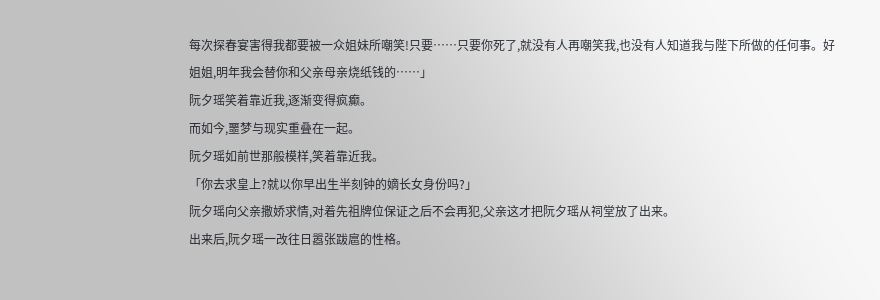每次探春宴害得我都要被一众姐妹所嘲笑!只要……只要你死了,就没有人再嘲笑我,也没有人知道我与陛下所做的任何事。好姐姐,明年我会替你和父亲母亲烧纸钱的……」
阮夕瑶笑着靠近我,逐渐变得疯癫。
而如今,噩梦与现实重叠在一起。
阮夕瑶如前世那般模样,笑着靠近我。
「你去求皇上?就以你早出生半刻钟的嫡长女身份吗?」
阮夕瑶向父亲撒娇求情,对着先祖牌位保证之后不会再犯,父亲这才把阮夕瑶从祠堂放了出来。
出来后,阮夕瑶一改往日嚣张跋扈的性格。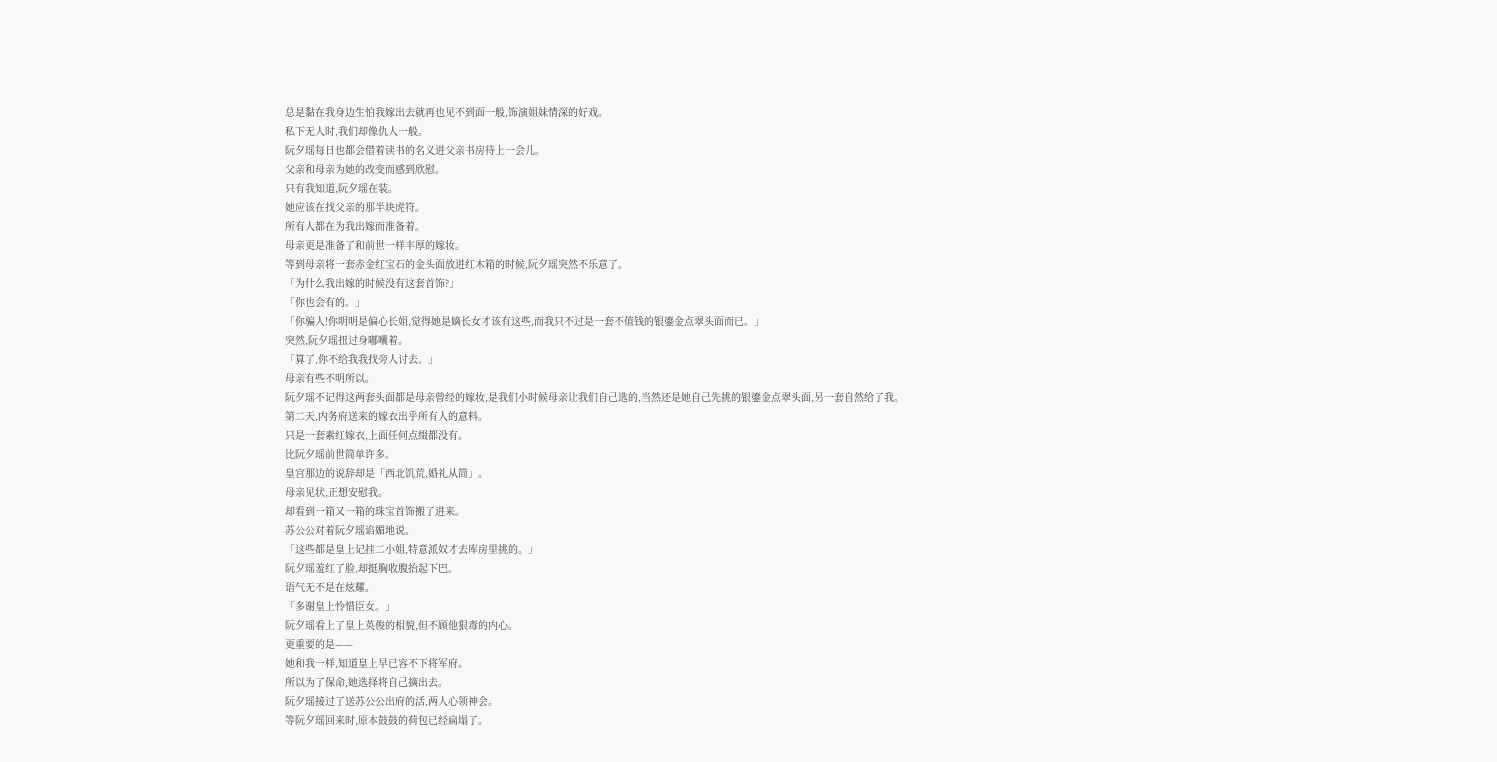总是黏在我身边生怕我嫁出去就再也见不到面一般,饰演姐妹情深的好戏。
私下无人时,我们却像仇人一般。
阮夕瑶每日也都会借着读书的名义进父亲书房待上一会儿。
父亲和母亲为她的改变而感到欣慰。
只有我知道,阮夕瑶在装。
她应该在找父亲的那半块虎符。
所有人都在为我出嫁而准备着。
母亲更是准备了和前世一样丰厚的嫁妆。
等到母亲将一套赤金红宝石的金头面放进红木箱的时候,阮夕瑶突然不乐意了。
「为什么我出嫁的时候没有这套首饰?」
「你也会有的。」
「你骗人!你明明是偏心长姐,觉得她是嫡长女才该有这些,而我只不过是一套不值钱的银鎏金点翠头面而已。」
突然,阮夕瑶扭过身嘟囔着。
「算了,你不给我我找旁人讨去。」
母亲有些不明所以。
阮夕瑶不记得这两套头面都是母亲曾经的嫁妆,是我们小时候母亲让我们自己选的,当然还是她自己先挑的银鎏金点翠头面,另一套自然给了我。
第二天,内务府送来的嫁衣出乎所有人的意料。
只是一套素红嫁衣,上面任何点缀都没有。
比阮夕瑶前世简单许多。
皇宫那边的说辞却是「西北饥荒,婚礼从简」。
母亲见状,正想安慰我。
却看到一箱又一箱的珠宝首饰搬了进来。
苏公公对着阮夕瑶谄媚地说。
「这些都是皇上记挂二小姐,特意派奴才去库房里挑的。」
阮夕瑶羞红了脸,却挺胸收腹抬起下巴。
语气无不是在炫耀。
「多谢皇上怜惜臣女。」
阮夕瑶看上了皇上英俊的相貌,但不顾他狠毒的内心。
更重要的是——
她和我一样,知道皇上早已容不下将军府。
所以为了保命,她选择将自己摘出去。
阮夕瑶接过了送苏公公出府的活,两人心领神会。
等阮夕瑶回来时,原本鼓鼓的荷包已经扁塌了。